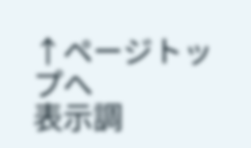↑ページトップへ
表示調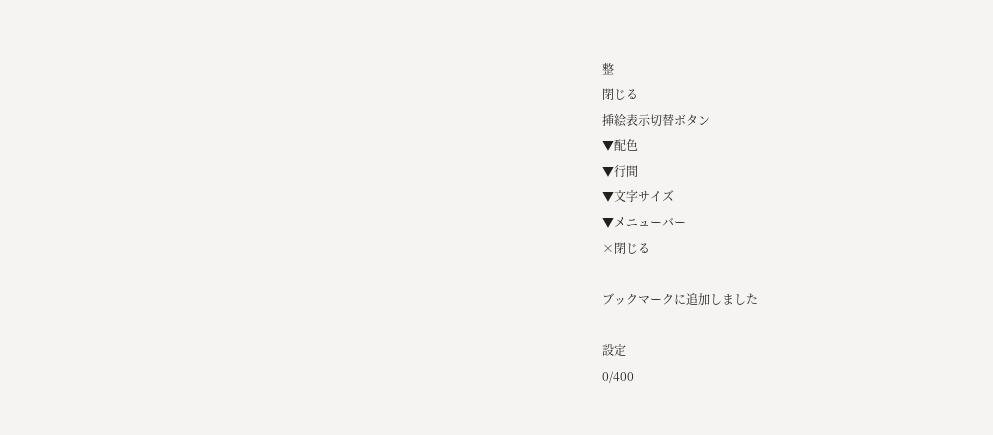整
閉じる
挿絵表示切替ボタン
▼配色
▼行間
▼文字サイズ
▼メニューバー
×閉じる

ブックマークに追加しました

設定
0/400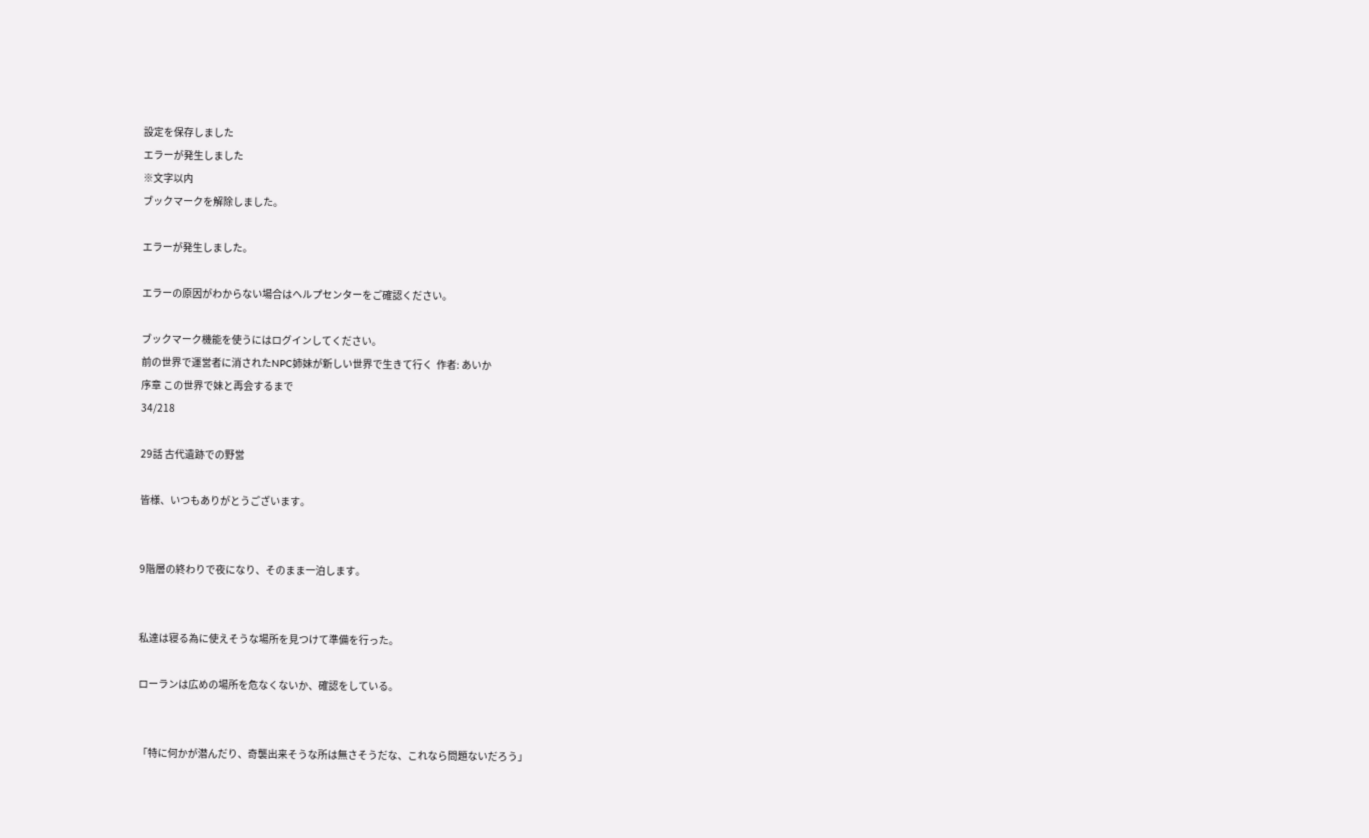設定を保存しました
エラーが発生しました
※文字以内
ブックマークを解除しました。

エラーが発生しました。

エラーの原因がわからない場合はヘルプセンターをご確認ください。

ブックマーク機能を使うにはログインしてください。
前の世界で運営者に消されたNPC姉妹が新しい世界で生きて行く  作者: あいか
序章 この世界で妹と再会するまで
34/218

29話 古代遺跡での野営

皆様、いつもありがとうございます。


9階層の終わりで夜になり、そのまま一泊します。


私達は寝る為に使えそうな場所を見つけて準備を行った。

ローランは広めの場所を危なくないか、確認をしている。


「特に何かが潜んだり、奇襲出来そうな所は無さそうだな、これなら問題ないだろう」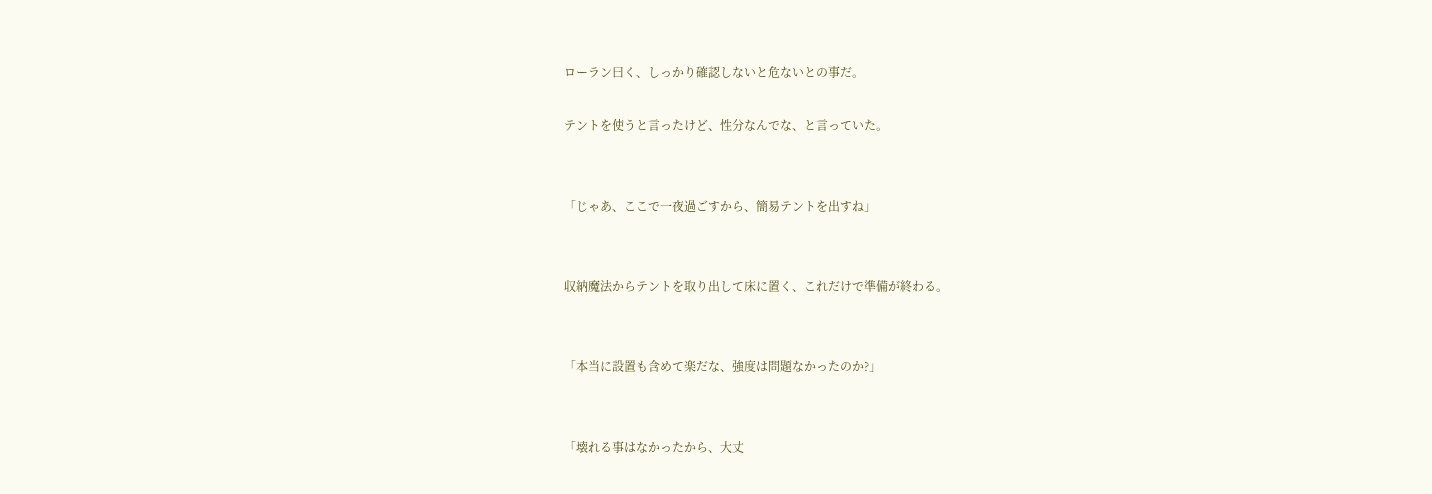ローラン曰く、しっかり確認しないと危ないとの事だ。

テントを使うと言ったけど、性分なんでな、と言っていた。


「じゃあ、ここで一夜過ごすから、簡易テントを出すね」


収納魔法からテントを取り出して床に置く、これだけで準備が終わる。


「本当に設置も含めて楽だな、強度は問題なかったのか?」


「壊れる事はなかったから、大丈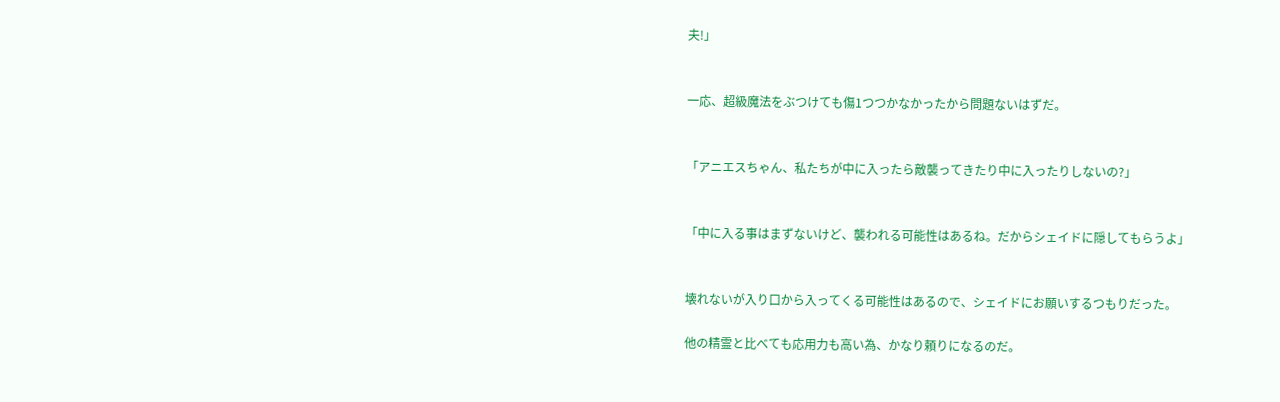夫!」


一応、超級魔法をぶつけても傷1つつかなかったから問題ないはずだ。


「アニエスちゃん、私たちが中に入ったら敵襲ってきたり中に入ったりしないの?」


「中に入る事はまずないけど、襲われる可能性はあるね。だからシェイドに隠してもらうよ」


壊れないが入り口から入ってくる可能性はあるので、シェイドにお願いするつもりだった。

他の精霊と比べても応用力も高い為、かなり頼りになるのだ。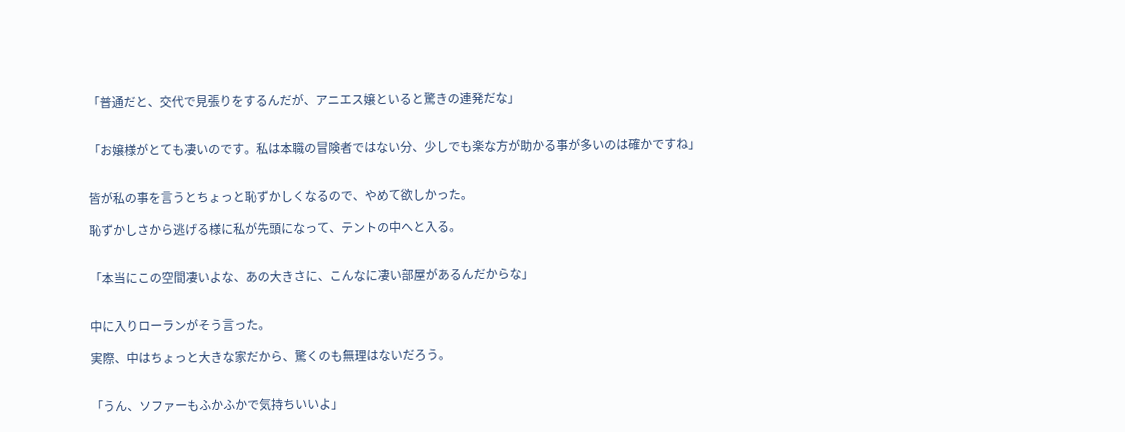「普通だと、交代で見張りをするんだが、アニエス嬢といると驚きの連発だな」


「お嬢様がとても凄いのです。私は本職の冒険者ではない分、少しでも楽な方が助かる事が多いのは確かですね」


皆が私の事を言うとちょっと恥ずかしくなるので、やめて欲しかった。

恥ずかしさから逃げる様に私が先頭になって、テントの中へと入る。


「本当にこの空間凄いよな、あの大きさに、こんなに凄い部屋があるんだからな」


中に入りローランがそう言った。

実際、中はちょっと大きな家だから、驚くのも無理はないだろう。


「うん、ソファーもふかふかで気持ちいいよ」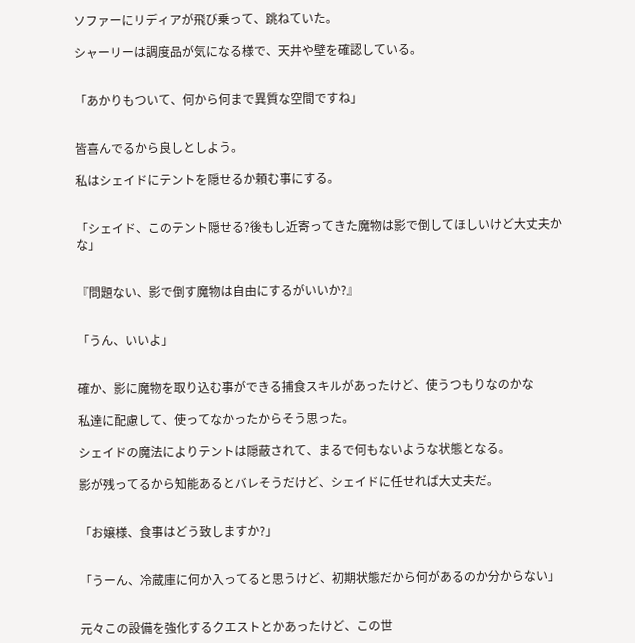ソファーにリディアが飛び乗って、跳ねていた。

シャーリーは調度品が気になる様で、天井や壁を確認している。


「あかりもついて、何から何まで異質な空間ですね」


皆喜んでるから良しとしよう。

私はシェイドにテントを隠せるか頼む事にする。


「シェイド、このテント隠せる?後もし近寄ってきた魔物は影で倒してほしいけど大丈夫かな」


『問題ない、影で倒す魔物は自由にするがいいか?』


「うん、いいよ」


確か、影に魔物を取り込む事ができる捕食スキルがあったけど、使うつもりなのかな

私達に配慮して、使ってなかったからそう思った。

シェイドの魔法によりテントは隠蔽されて、まるで何もないような状態となる。

影が残ってるから知能あるとバレそうだけど、シェイドに任せれば大丈夫だ。


「お嬢様、食事はどう致しますか?」


「うーん、冷蔵庫に何か入ってると思うけど、初期状態だから何があるのか分からない」


元々この設備を強化するクエストとかあったけど、この世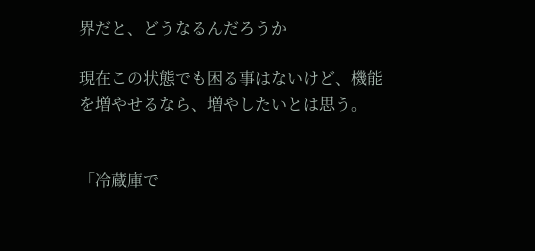界だと、どうなるんだろうか

現在この状態でも困る事はないけど、機能を増やせるなら、増やしたいとは思う。


「冷蔵庫で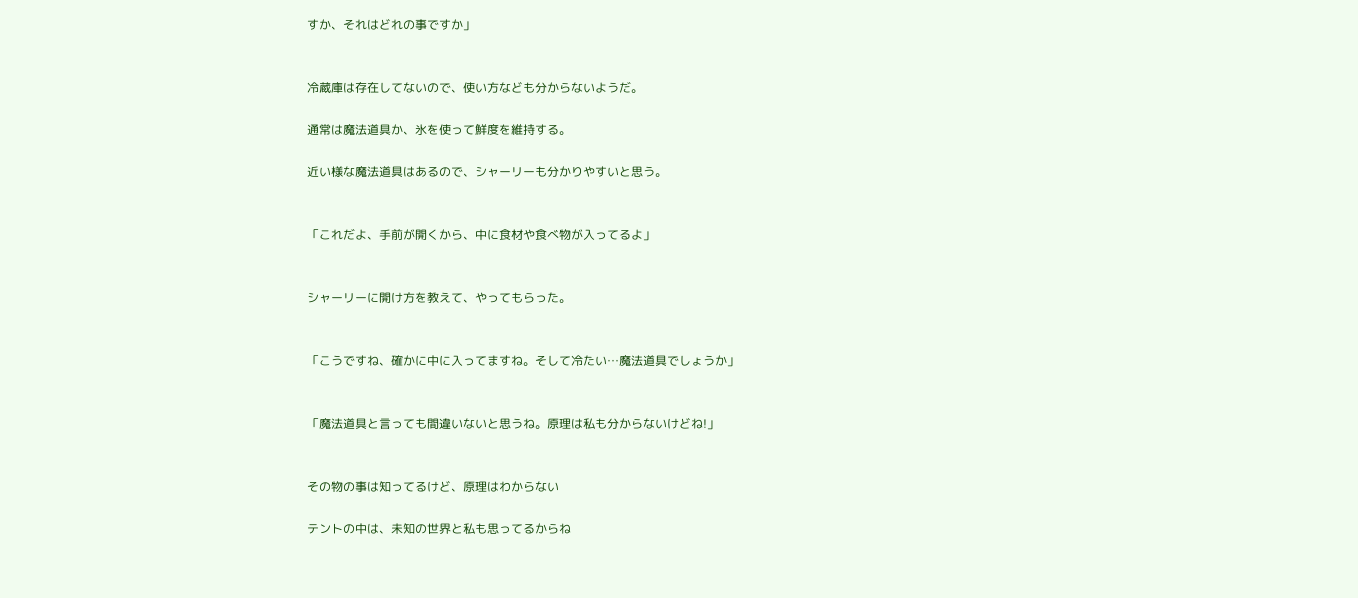すか、それはどれの事ですか」


冷蔵庫は存在してないので、使い方なども分からないようだ。

通常は魔法道具か、氷を使って鮮度を維持する。

近い様な魔法道具はあるので、シャーリーも分かりやすいと思う。


「これだよ、手前が開くから、中に食材や食べ物が入ってるよ」


シャーリーに開け方を教えて、やってもらった。


「こうですね、確かに中に入ってますね。そして冷たい…魔法道具でしょうか」


「魔法道具と言っても間違いないと思うね。原理は私も分からないけどね!」


その物の事は知ってるけど、原理はわからない

テントの中は、未知の世界と私も思ってるからね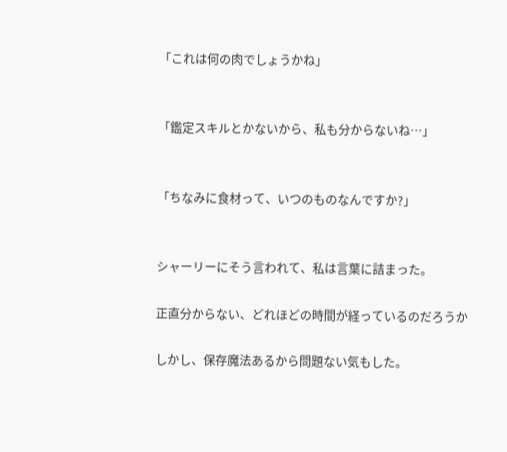「これは何の肉でしょうかね」


「鑑定スキルとかないから、私も分からないね…」


「ちなみに食材って、いつのものなんですか?」


シャーリーにそう言われて、私は言葉に詰まった。

正直分からない、どれほどの時間が経っているのだろうか

しかし、保存魔法あるから問題ない気もした。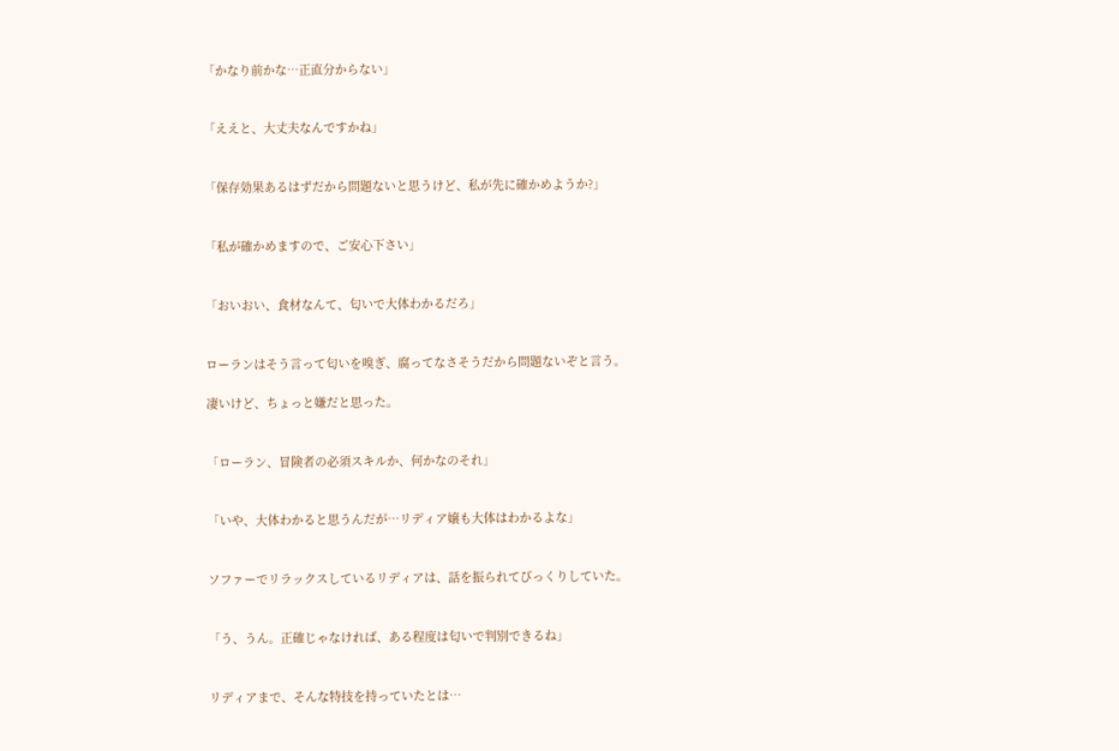「かなり前かな…正直分からない」


「ええと、大丈夫なんですかね」


「保存効果あるはずだから問題ないと思うけど、私が先に確かめようか?」


「私が確かめますので、ご安心下さい」


「おいおい、食材なんて、匂いで大体わかるだろ」


ローランはそう言って匂いを嗅ぎ、腐ってなさそうだから問題ないぞと言う。

凄いけど、ちょっと嫌だと思った。


「ローラン、冒険者の必須スキルか、何かなのそれ」


「いや、大体わかると思うんだが…リディア嬢も大体はわかるよな」


ソファーでリラックスしているリディアは、話を振られてびっくりしていた。


「う、うん。正確じゃなければ、ある程度は匂いで判別できるね」


リディアまで、そんな特技を持っていたとは…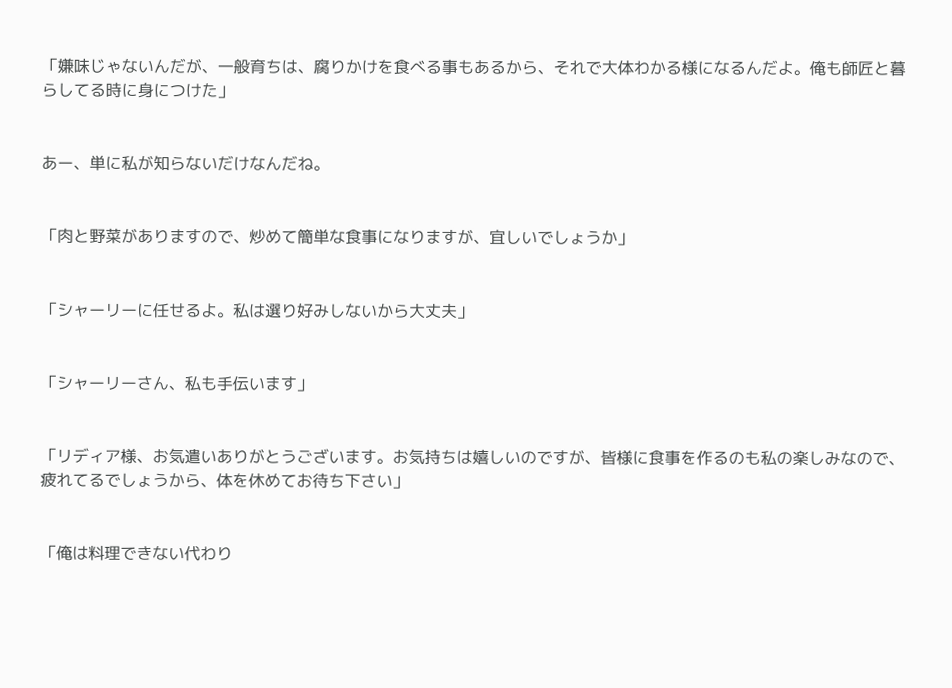「嫌味じゃないんだが、一般育ちは、腐りかけを食べる事もあるから、それで大体わかる様になるんだよ。俺も師匠と暮らしてる時に身につけた」


あー、単に私が知らないだけなんだね。


「肉と野菜がありますので、炒めて簡単な食事になりますが、宜しいでしょうか」


「シャーリーに任せるよ。私は選り好みしないから大丈夫」


「シャーリーさん、私も手伝います」


「リディア様、お気遣いありがとうございます。お気持ちは嬉しいのですが、皆様に食事を作るのも私の楽しみなので、疲れてるでしょうから、体を休めてお待ち下さい」


「俺は料理できない代わり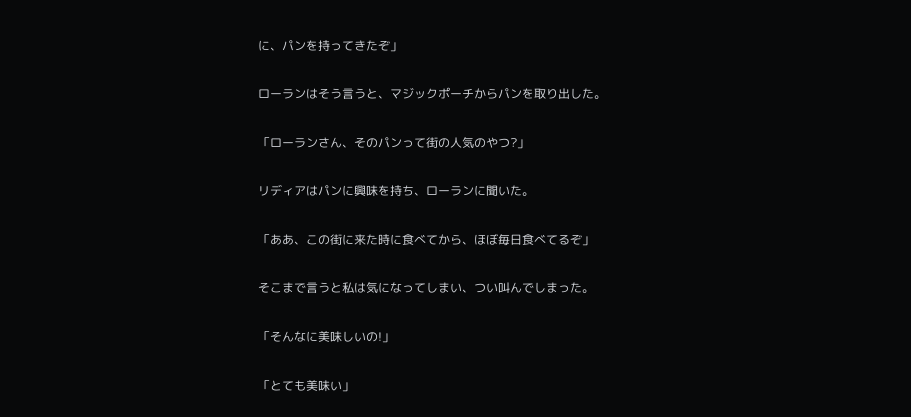に、パンを持ってきたぞ」


ローランはそう言うと、マジックポーチからパンを取り出した。


「ローランさん、そのパンって街の人気のやつ?」


リディアはパンに興味を持ち、ローランに聞いた。


「ああ、この街に来た時に食べてから、ほぼ毎日食べてるぞ」


そこまで言うと私は気になってしまい、つい叫んでしまった。


「そんなに美味しいの!」


「とても美味い」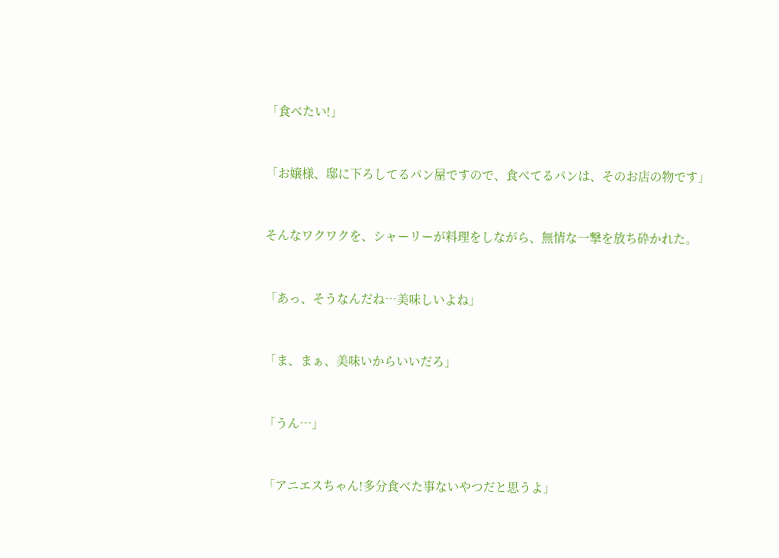「食べたい!」


「お嬢様、邸に下ろしてるパン屋ですので、食べてるパンは、そのお店の物です」


そんなワクワクを、シャーリーが料理をしながら、無情な一撃を放ち砕かれた。


「あっ、そうなんだね…美味しいよね」


「ま、まぁ、美味いからいいだろ」


「うん…」


「アニエスちゃん!多分食べた事ないやつだと思うよ」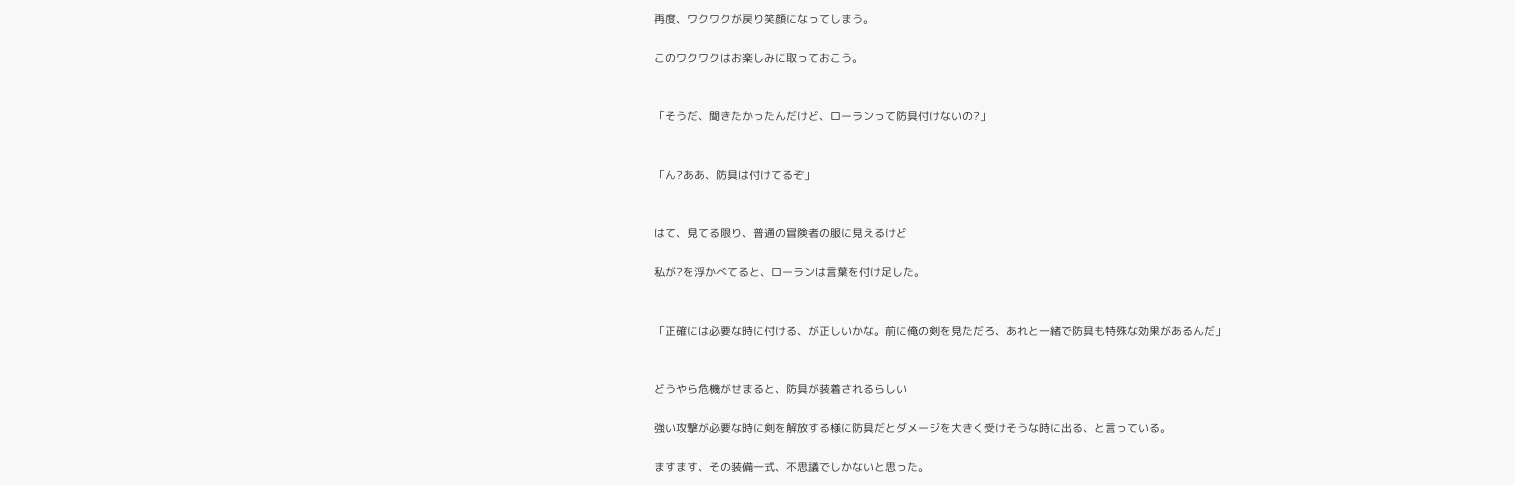再度、ワクワクが戻り笑顔になってしまう。

このワクワクはお楽しみに取っておこう。


「そうだ、聞きたかったんだけど、ローランって防具付けないの?」


「ん?ああ、防具は付けてるぞ」


はて、見てる限り、普通の冒険者の服に見えるけど

私が?を浮かべてると、ローランは言葉を付け足した。


「正確には必要な時に付ける、が正しいかな。前に俺の剣を見ただろ、あれと一緒で防具も特殊な効果があるんだ」


どうやら危機がせまると、防具が装着されるらしい

強い攻撃が必要な時に剣を解放する様に防具だとダメージを大きく受けそうな時に出る、と言っている。

ますます、その装備一式、不思議でしかないと思った。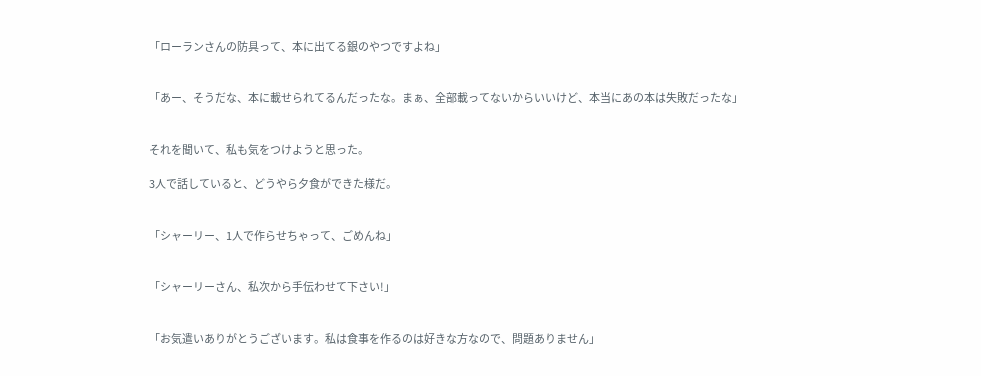「ローランさんの防具って、本に出てる銀のやつですよね」


「あー、そうだな、本に載せられてるんだったな。まぁ、全部載ってないからいいけど、本当にあの本は失敗だったな」


それを聞いて、私も気をつけようと思った。

3人で話していると、どうやら夕食ができた様だ。


「シャーリー、1人で作らせちゃって、ごめんね」


「シャーリーさん、私次から手伝わせて下さい!」


「お気遣いありがとうございます。私は食事を作るのは好きな方なので、問題ありません」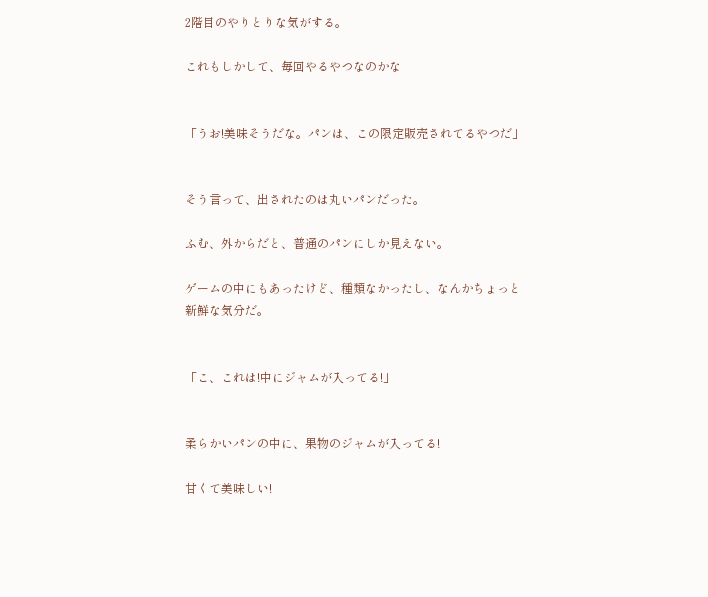2階目のやりとりな気がする。

これもしかして、毎回やるやつなのかな


「うお!美味そうだな。パンは、この限定販売されてるやつだ」


そう言って、出されたのは丸いパンだった。

ふむ、外からだと、普通のパンにしか見えない。

ゲームの中にもあったけど、種類なかったし、なんかちょっと新鮮な気分だ。


「こ、これは!中にジャムが入ってる!」


柔らかいパンの中に、果物のジャムが入ってる!

甘くて美味しい!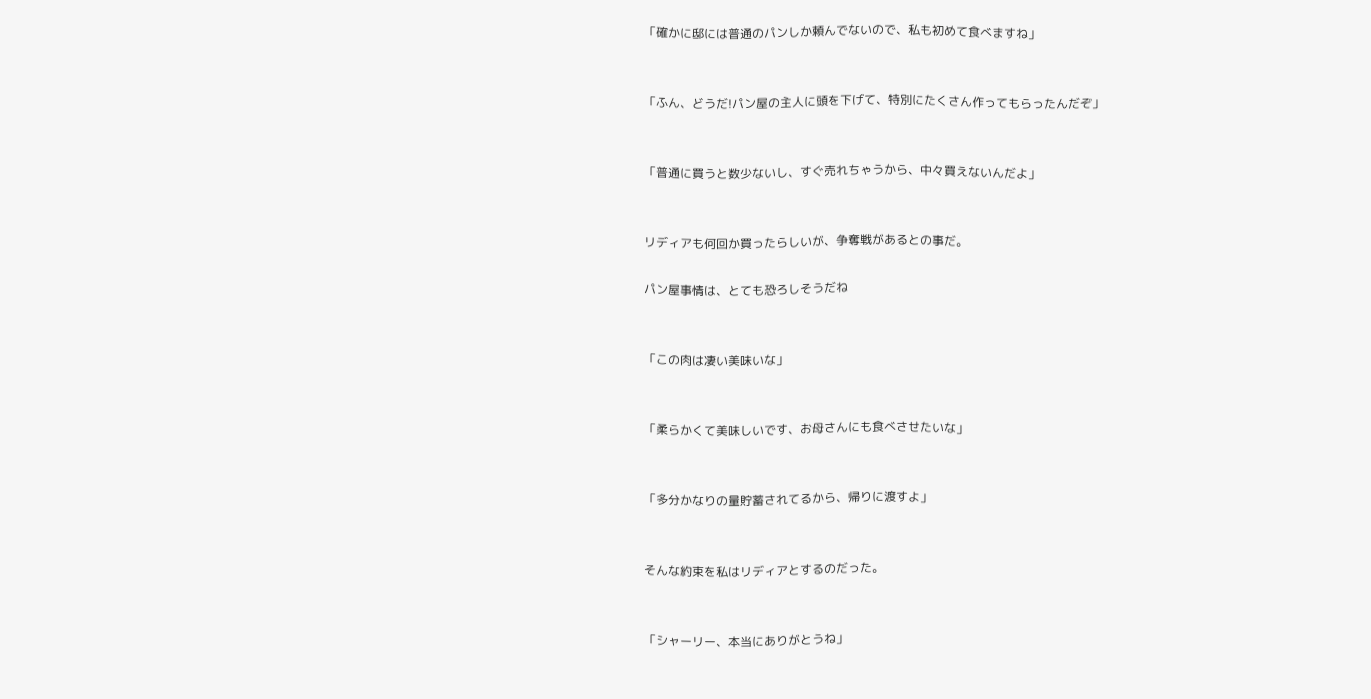「確かに邸には普通のパンしか頼んでないので、私も初めて食べますね」


「ふん、どうだ!パン屋の主人に頭を下げて、特別にたくさん作ってもらったんだぞ」


「普通に買うと数少ないし、すぐ売れちゃうから、中々買えないんだよ」


リディアも何回か買ったらしいが、争奪戦があるとの事だ。

パン屋事情は、とても恐ろしそうだね


「この肉は凄い美味いな」


「柔らかくて美味しいです、お母さんにも食べさせたいな」


「多分かなりの量貯蓄されてるから、帰りに渡すよ」


そんな約束を私はリディアとするのだった。


「シャーリー、本当にありがとうね」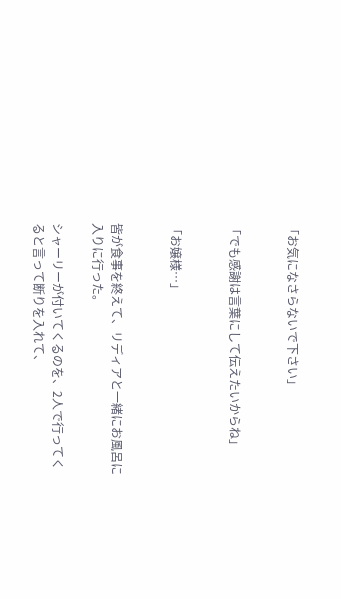「お気になさらないで下さい」


「でも感謝は言葉にして伝えたいからね」


「お嬢様…」


皆が食事を終えて、リディアと一緒にお風呂に入りに行った。

シャーリーが付いてくるのを、2人で行ってくると言って断りを入れて、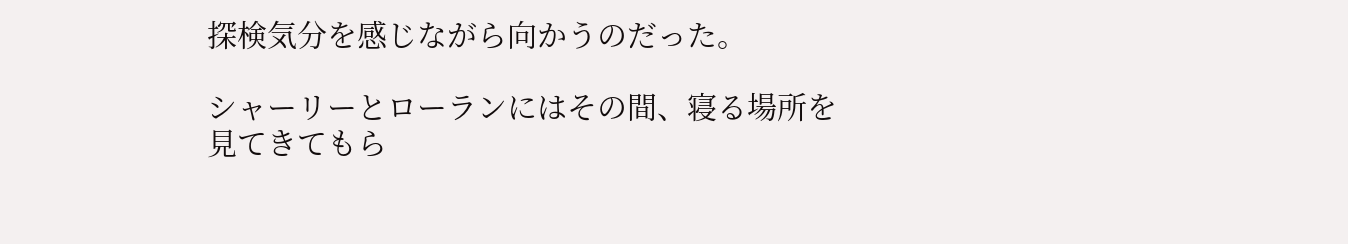探検気分を感じながら向かうのだった。

シャーリーとローランにはその間、寝る場所を見てきてもら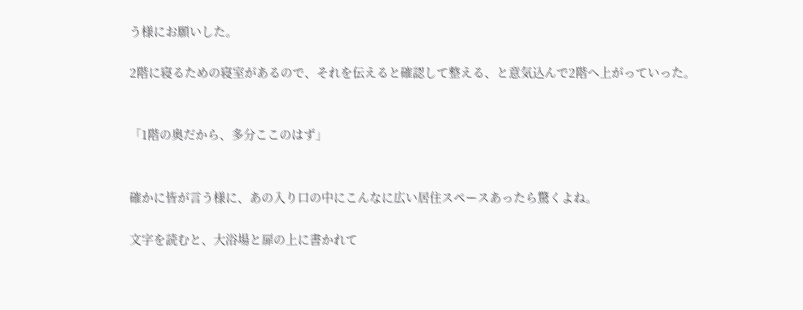う様にお願いした。

2階に寝るための寝室があるので、それを伝えると確認して整える、と意気込んで2階へ上がっていった。


「1階の奥だから、多分ここのはず」


確かに皆が言う様に、あの入り口の中にこんなに広い居住スペースあったら驚くよね。

文字を読むと、大浴場と扉の上に書かれて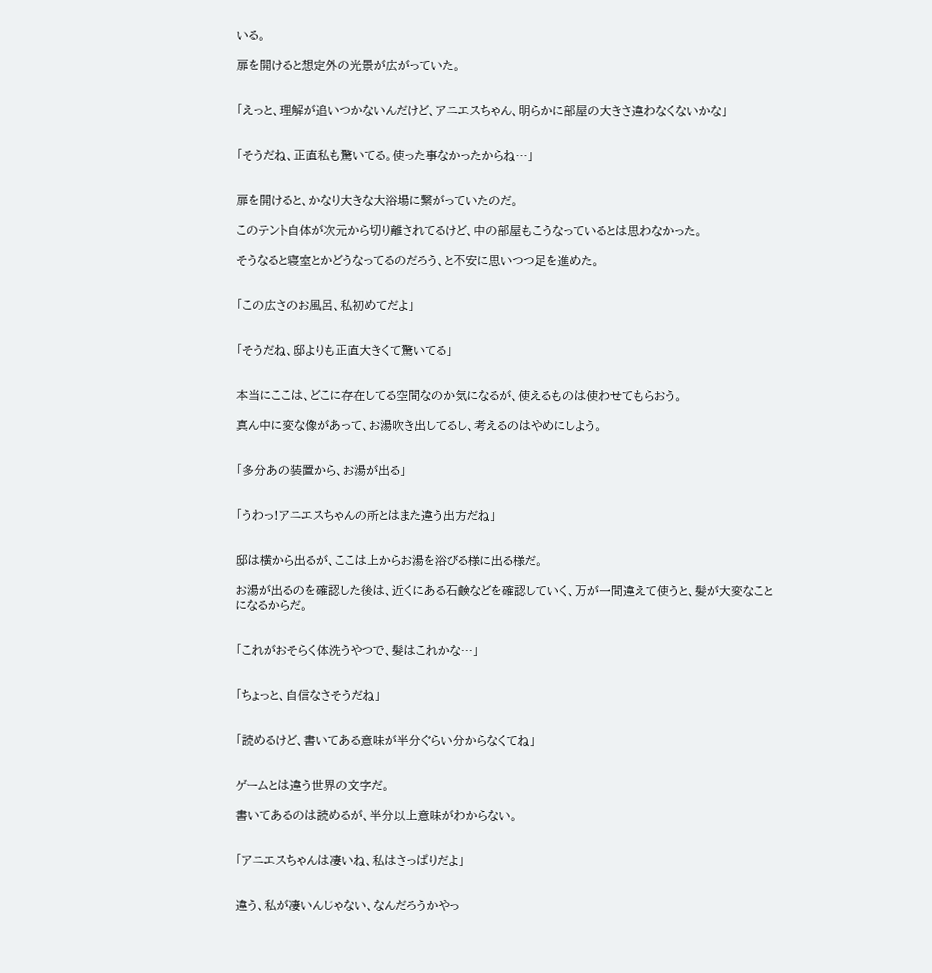いる。

扉を開けると想定外の光景が広がっていた。


「えっと、理解が追いつかないんだけど、アニエスちゃん、明らかに部屋の大きさ違わなくないかな」


「そうだね、正直私も驚いてる。使った事なかったからね…」


扉を開けると、かなり大きな大浴場に繋がっていたのだ。

このテント自体が次元から切り離されてるけど、中の部屋もこうなっているとは思わなかった。

そうなると寝室とかどうなってるのだろう、と不安に思いつつ足を進めた。


「この広さのお風呂、私初めてだよ」


「そうだね、邸よりも正直大きくて驚いてる」


本当にここは、どこに存在してる空間なのか気になるが、使えるものは使わせてもらおう。

真ん中に変な像があって、お湯吹き出してるし、考えるのはやめにしよう。


「多分あの装置から、お湯が出る」


「うわっ!アニエスちゃんの所とはまた違う出方だね」


邸は横から出るが、ここは上からお湯を浴びる様に出る様だ。

お湯が出るのを確認した後は、近くにある石鹸などを確認していく、万が一間違えて使うと、髪が大変なことになるからだ。


「これがおそらく体洗うやつで、髪はこれかな…」


「ちょっと、自信なさそうだね」


「読めるけど、書いてある意味が半分ぐらい分からなくてね」


ゲームとは違う世界の文字だ。

書いてあるのは読めるが、半分以上意味がわからない。


「アニエスちゃんは凄いね、私はさっぱりだよ」


違う、私が凄いんじゃない、なんだろうかやっ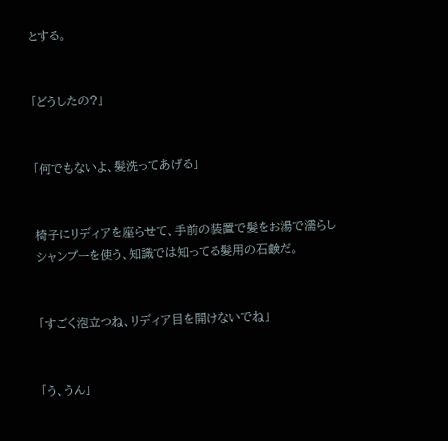とする。


「どうしたの?」


「何でもないよ、髪洗ってあげる」


椅子にリディアを座らせて、手前の装置で髪をお湯で濡らしシャンプーを使う、知識では知ってる髪用の石鹸だ。


「すごく泡立つね、リディア目を開けないでね」


「う、うん」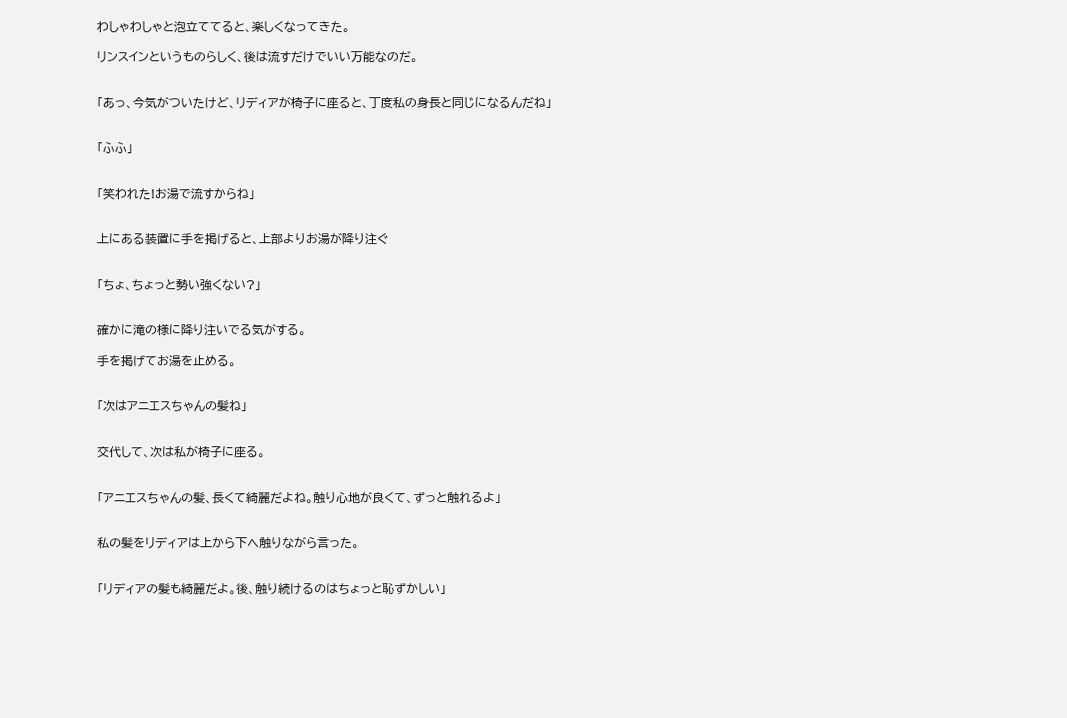わしゃわしゃと泡立ててると、楽しくなってきた。

リンスインというものらしく、後は流すだけでいい万能なのだ。


「あっ、今気がついたけど、リディアが椅子に座ると、丁度私の身長と同じになるんだね」


「ふふ」


「笑われた!お湯で流すからね」


上にある装置に手を掲げると、上部よりお湯が降り注ぐ


「ちょ、ちょっと勢い強くない?」


確かに滝の様に降り注いでる気がする。

手を掲げてお湯を止める。


「次はアニエスちゃんの髪ね」


交代して、次は私が椅子に座る。


「アニエスちゃんの髪、長くて綺麗だよね。触り心地が良くて、ずっと触れるよ」


私の髪をリディアは上から下へ触りながら言った。


「リディアの髪も綺麗だよ。後、触り続けるのはちょっと恥ずかしい」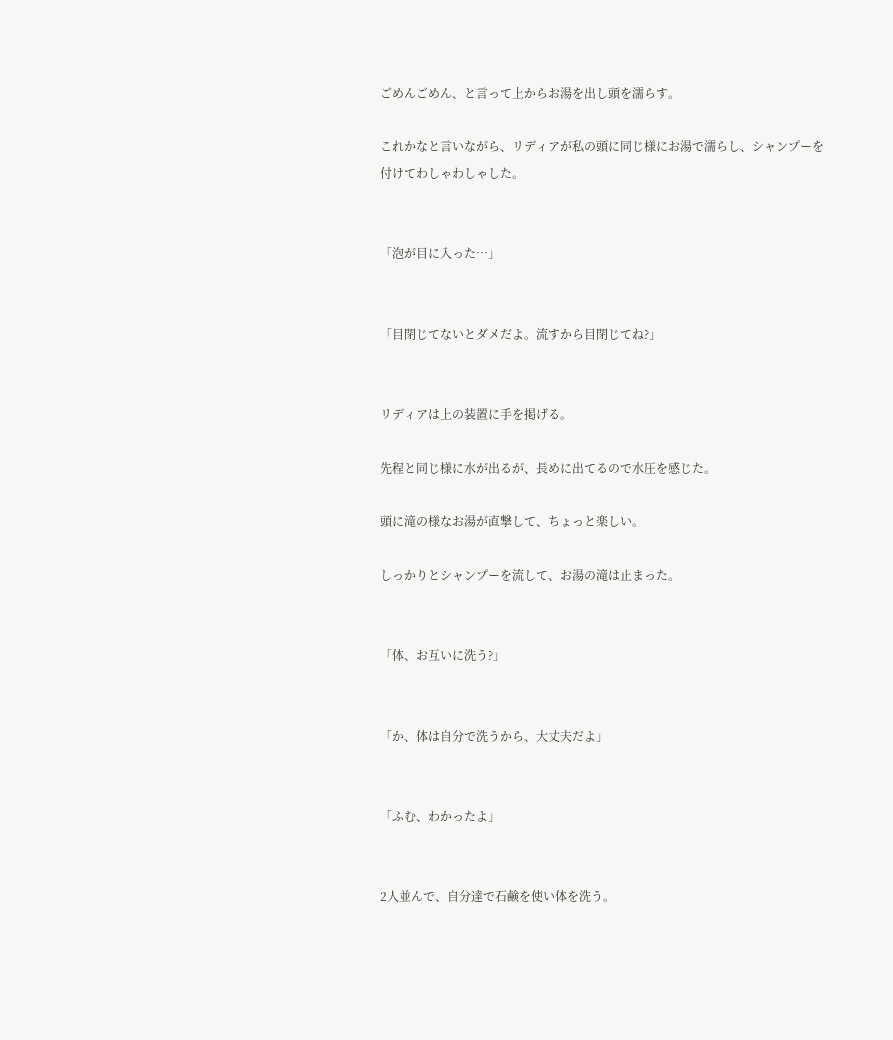ごめんごめん、と言って上からお湯を出し頭を濡らす。

これかなと言いながら、リディアが私の頭に同じ様にお湯で濡らし、シャンプーを付けてわしゃわしゃした。


「泡が目に入った…」


「目閉じてないとダメだよ。流すから目閉じてね?」


リディアは上の装置に手を掲げる。

先程と同じ様に水が出るが、長めに出てるので水圧を感じた。

頭に滝の様なお湯が直撃して、ちょっと楽しい。

しっかりとシャンプーを流して、お湯の滝は止まった。


「体、お互いに洗う?」


「か、体は自分で洗うから、大丈夫だよ」


「ふむ、わかったよ」


2人並んで、自分達で石鹸を使い体を洗う。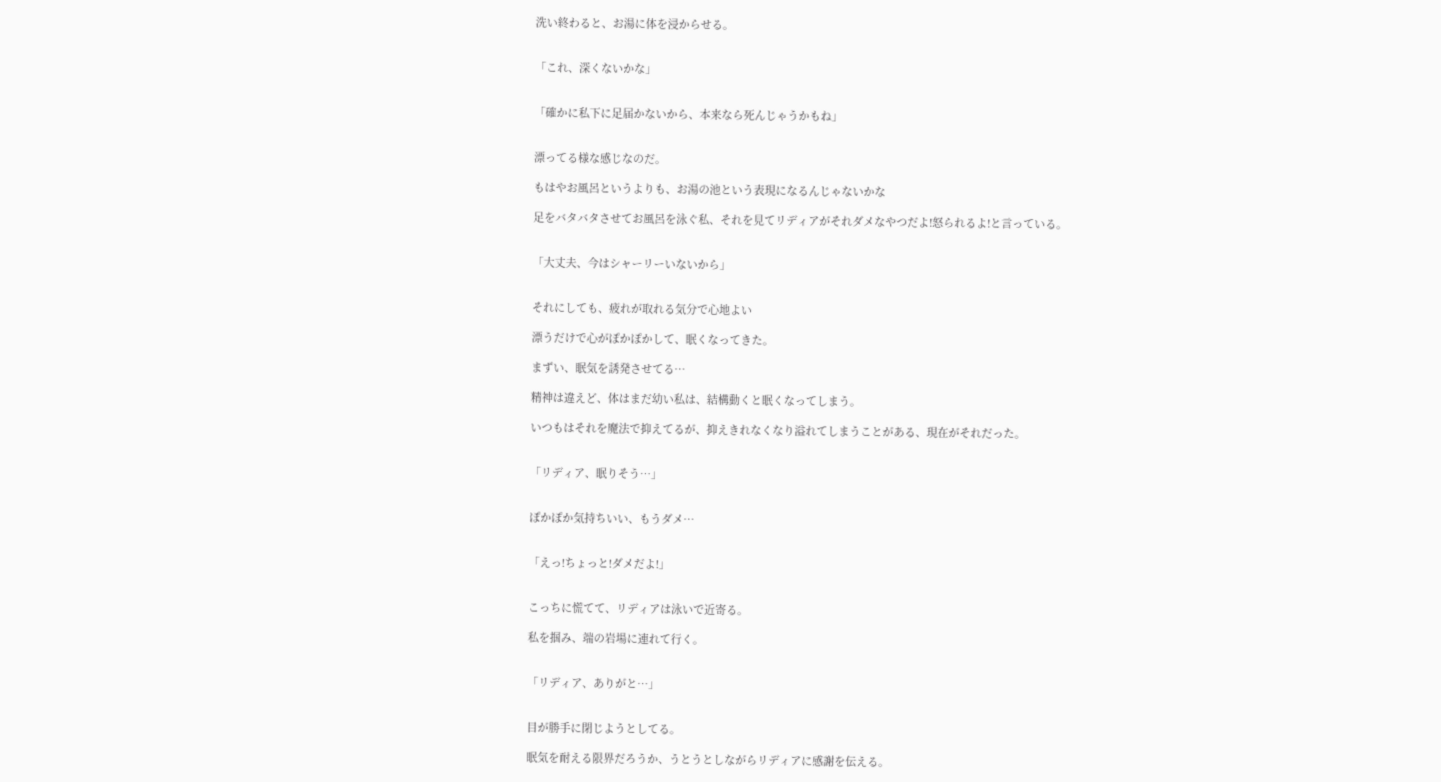洗い終わると、お湯に体を浸からせる。


「これ、深くないかな」


「確かに私下に足届かないから、本来なら死んじゃうかもね」


漂ってる様な感じなのだ。

もはやお風呂というよりも、お湯の池という表現になるんじゃないかな

足をバタバタさせてお風呂を泳ぐ私、それを見てリディアがそれダメなやつだよ!怒られるよ!と言っている。


「大丈夫、今はシャーリーいないから」


それにしても、疲れが取れる気分で心地よい

漂うだけで心がぽかぽかして、眠くなってきた。

まずい、眠気を誘発させてる…

精神は違えど、体はまだ幼い私は、結構動くと眠くなってしまう。

いつもはそれを魔法で抑えてるが、抑えきれなくなり溢れてしまうことがある、現在がそれだった。


「リディア、眠りそう…」


ぽかぽか気持ちいい、もうダメ…


「えっ!ちょっと!ダメだよ!」


こっちに慌てて、リディアは泳いで近寄る。

私を掴み、端の岩場に連れて行く。


「リディア、ありがと…」


目が勝手に閉じようとしてる。

眠気を耐える限界だろうか、うとうとしながらリディアに感謝を伝える。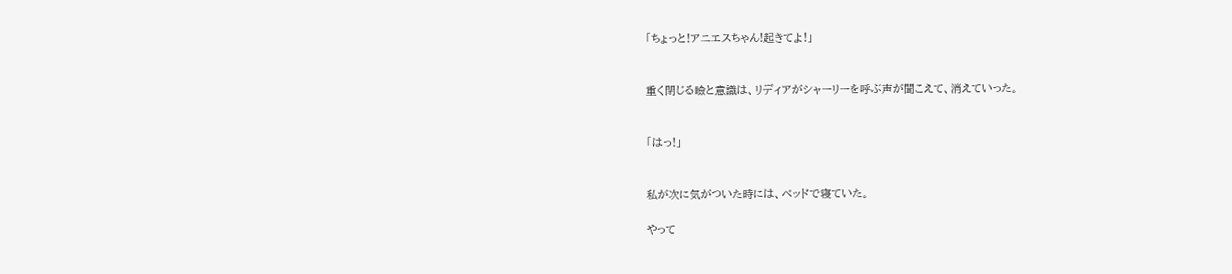「ちょっと!アニエスちゃん!起きてよ!」


重く閉じる瞼と意識は、リディアがシャーリーを呼ぶ声が聞こえて、消えていった。


「はっ!」


私が次に気がついた時には、ベッドで寝ていた。

やって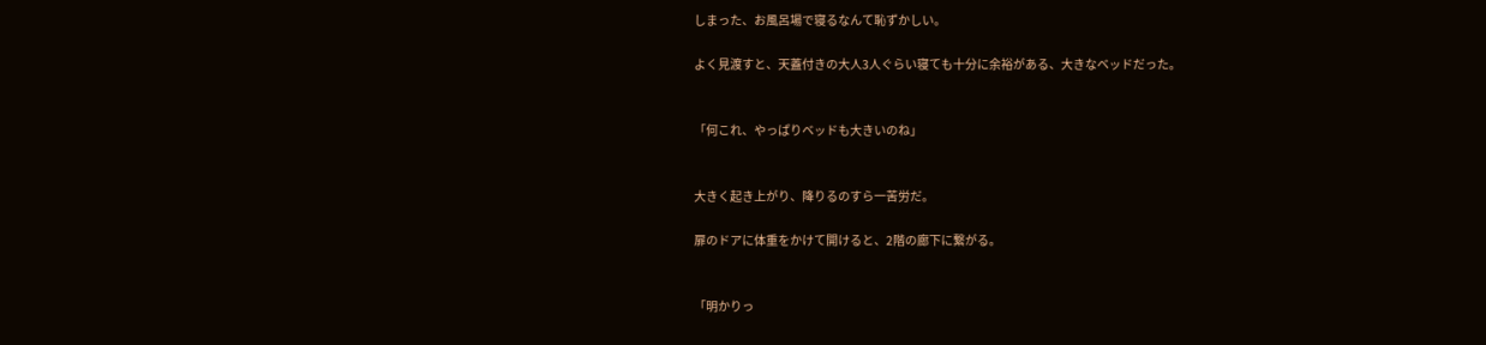しまった、お風呂場で寝るなんて恥ずかしい。

よく見渡すと、天蓋付きの大人3人ぐらい寝ても十分に余裕がある、大きなベッドだった。


「何これ、やっぱりベッドも大きいのね」


大きく起き上がり、降りるのすら一苦労だ。

扉のドアに体重をかけて開けると、2階の廊下に繋がる。


「明かりっ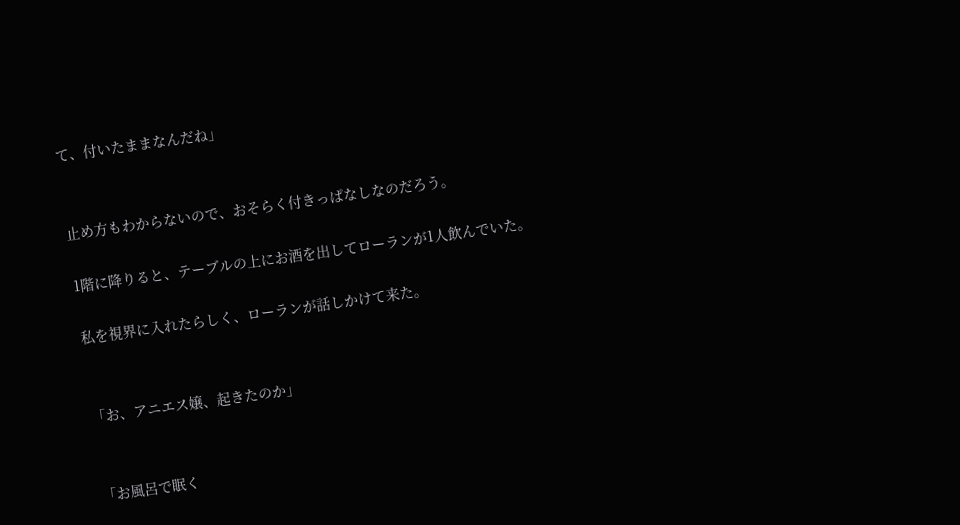て、付いたままなんだね」


止め方もわからないので、おそらく付きっぱなしなのだろう。

1階に降りると、テーブルの上にお酒を出してローランが1人飲んでいた。

私を視界に入れたらしく、ローランが話しかけて来た。


「お、アニエス嬢、起きたのか」


「お風呂で眠く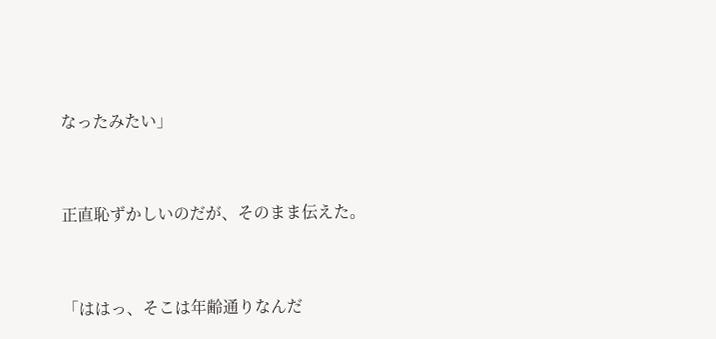なったみたい」


正直恥ずかしいのだが、そのまま伝えた。


「ははっ、そこは年齢通りなんだ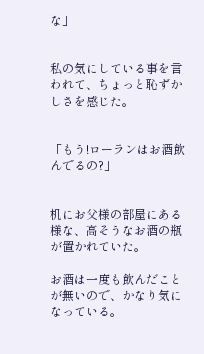な」


私の気にしている事を言われて、ちょっと恥ずかしさを感じた。


「もう!ローランはお酒飲んでるの?」


机にお父様の部屋にある様な、高そうなお酒の瓶が置かれていた。

お酒は一度も飲んだことが無いので、かなり気になっている。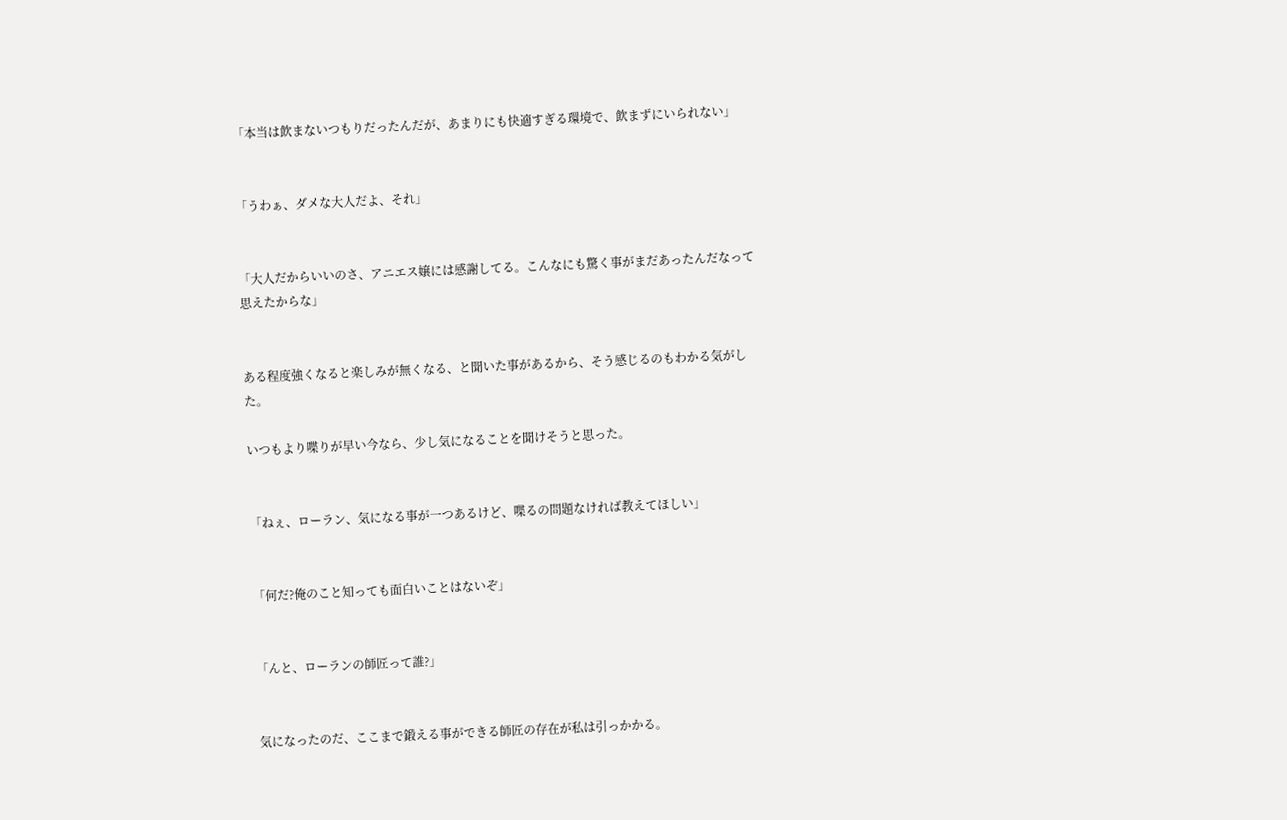「本当は飲まないつもりだったんだが、あまりにも快適すぎる環境で、飲まずにいられない」


「うわぁ、ダメな大人だよ、それ」


「大人だからいいのさ、アニエス嬢には感謝してる。こんなにも驚く事がまだあったんだなって思えたからな」


ある程度強くなると楽しみが無くなる、と聞いた事があるから、そう感じるのもわかる気がした。

いつもより喋りが早い今なら、少し気になることを聞けそうと思った。


「ねぇ、ローラン、気になる事が一つあるけど、喋るの問題なければ教えてほしい」


「何だ?俺のこと知っても面白いことはないぞ」


「んと、ローランの師匠って誰?」


気になったのだ、ここまで鍛える事ができる師匠の存在が私は引っかかる。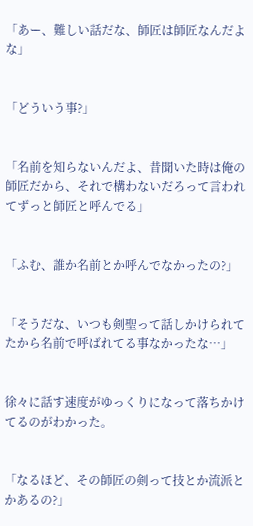「あー、難しい話だな、師匠は師匠なんだよな」


「どういう事?」


「名前を知らないんだよ、昔聞いた時は俺の師匠だから、それで構わないだろって言われてずっと師匠と呼んでる」


「ふむ、誰か名前とか呼んでなかったの?」


「そうだな、いつも剣聖って話しかけられてたから名前で呼ばれてる事なかったな…」


徐々に話す速度がゆっくりになって落ちかけてるのがわかった。


「なるほど、その師匠の剣って技とか流派とかあるの?」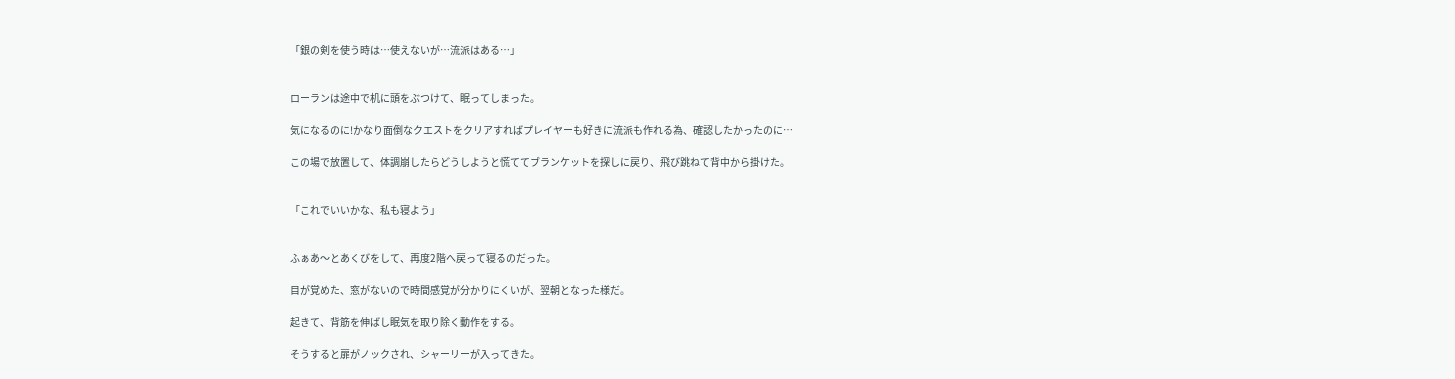「銀の剣を使う時は…使えないが…流派はある…」


ローランは途中で机に頭をぶつけて、眠ってしまった。

気になるのに!かなり面倒なクエストをクリアすればプレイヤーも好きに流派も作れる為、確認したかったのに…

この場で放置して、体調崩したらどうしようと慌ててブランケットを探しに戻り、飛び跳ねて背中から掛けた。


「これでいいかな、私も寝よう」


ふぁあ〜とあくびをして、再度2階へ戻って寝るのだった。

目が覚めた、窓がないので時間感覚が分かりにくいが、翌朝となった様だ。

起きて、背筋を伸ばし眠気を取り除く動作をする。

そうすると扉がノックされ、シャーリーが入ってきた。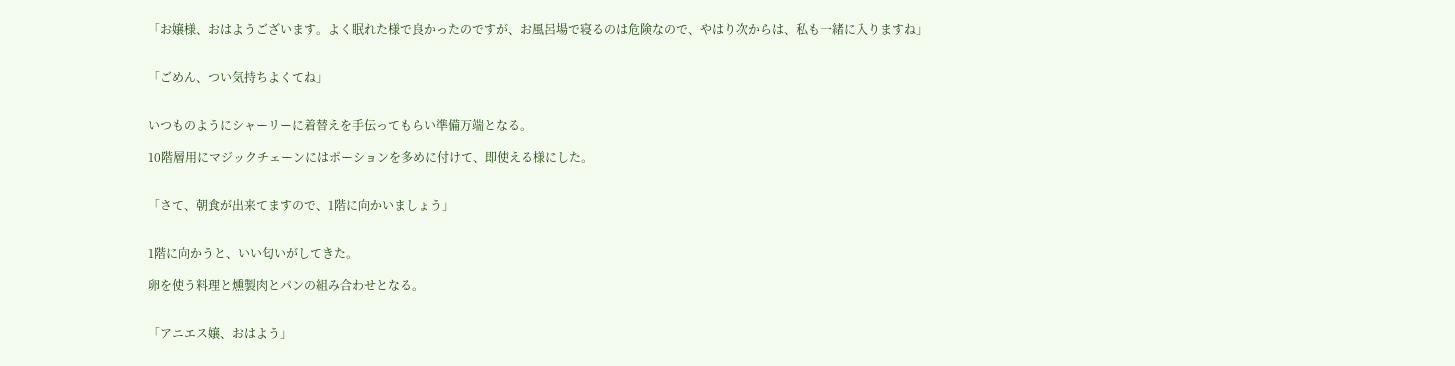「お嬢様、おはようございます。よく眠れた様で良かったのですが、お風呂場で寝るのは危険なので、やはり次からは、私も一緒に入りますね」


「ごめん、つい気持ちよくてね」


いつものようにシャーリーに着替えを手伝ってもらい準備万端となる。

10階層用にマジックチェーンにはポーションを多めに付けて、即使える様にした。


「さて、朝食が出来てますので、1階に向かいましょう」


1階に向かうと、いい匂いがしてきた。

卵を使う料理と燻製肉とパンの組み合わせとなる。


「アニエス嬢、おはよう」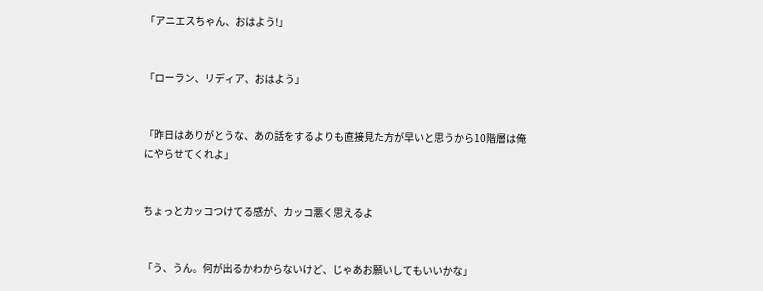「アニエスちゃん、おはよう!」


「ローラン、リディア、おはよう」


「昨日はありがとうな、あの話をするよりも直接見た方が早いと思うから10階層は俺にやらせてくれよ」


ちょっとカッコつけてる感が、カッコ悪く思えるよ


「う、うん。何が出るかわからないけど、じゃあお願いしてもいいかな」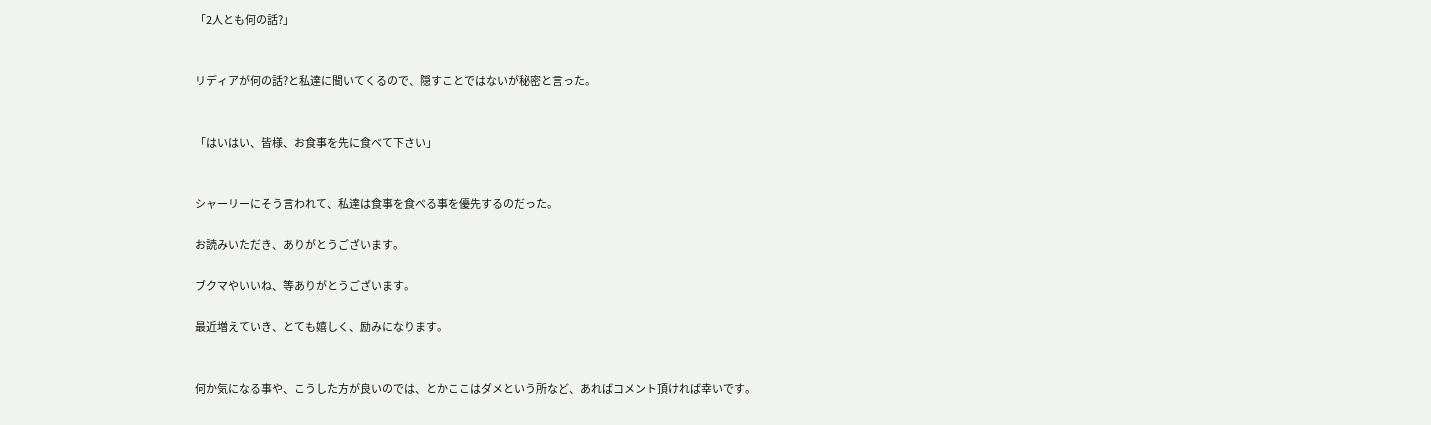「2人とも何の話?」


リディアが何の話?と私達に聞いてくるので、隠すことではないが秘密と言った。


「はいはい、皆様、お食事を先に食べて下さい」


シャーリーにそう言われて、私達は食事を食べる事を優先するのだった。

お読みいただき、ありがとうございます。

ブクマやいいね、等ありがとうございます。

最近増えていき、とても嬉しく、励みになります。


何か気になる事や、こうした方が良いのでは、とかここはダメという所など、あればコメント頂ければ幸いです。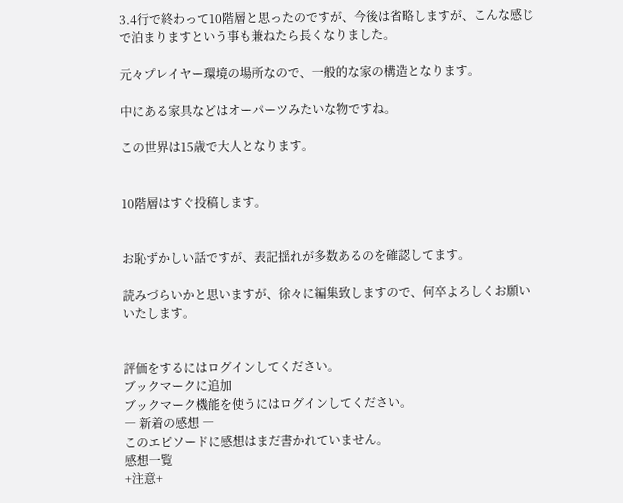3.4行で終わって10階層と思ったのですが、今後は省略しますが、こんな感じで泊まりますという事も兼ねたら長くなりました。

元々プレイヤー環境の場所なので、一般的な家の構造となります。

中にある家具などはオーパーツみたいな物ですね。

この世界は15歳で大人となります。


10階層はすぐ投稿します。


お恥ずかしい話ですが、表記揺れが多数あるのを確認してます。

読みづらいかと思いますが、徐々に編集致しますので、何卒よろしくお願いいたします。


評価をするにはログインしてください。
ブックマークに追加
ブックマーク機能を使うにはログインしてください。
― 新着の感想 ―
このエピソードに感想はまだ書かれていません。
感想一覧
+注意+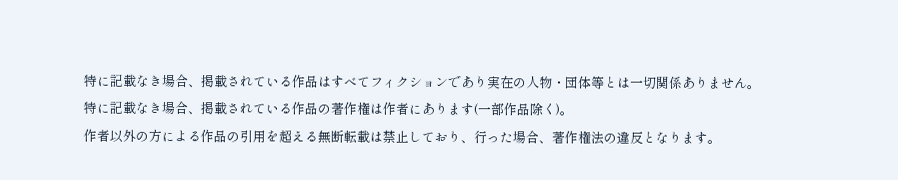特に記載なき場合、掲載されている作品はすべてフィクションであり実在の人物・団体等とは一切関係ありません。
特に記載なき場合、掲載されている作品の著作権は作者にあります(一部作品除く)。
作者以外の方による作品の引用を超える無断転載は禁止しており、行った場合、著作権法の違反となります。